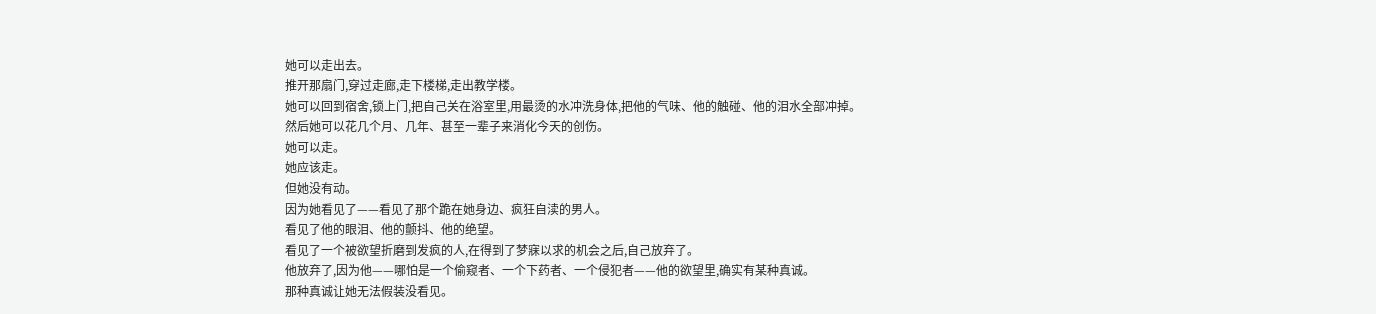她可以走出去。
推开那扇门,穿过走廊,走下楼梯,走出教学楼。
她可以回到宿舍,锁上门,把自己关在浴室里,用最烫的水冲洗身体,把他的气味、他的触碰、他的泪水全部冲掉。
然后她可以花几个月、几年、甚至一辈子来消化今天的创伤。
她可以走。
她应该走。
但她没有动。
因为她看见了——看见了那个跪在她身边、疯狂自渎的男人。
看见了他的眼泪、他的颤抖、他的绝望。
看见了一个被欲望折磨到发疯的人,在得到了梦寐以求的机会之后,自己放弃了。
他放弃了,因为他——哪怕是一个偷窥者、一个下药者、一个侵犯者——他的欲望里,确实有某种真诚。
那种真诚让她无法假装没看见。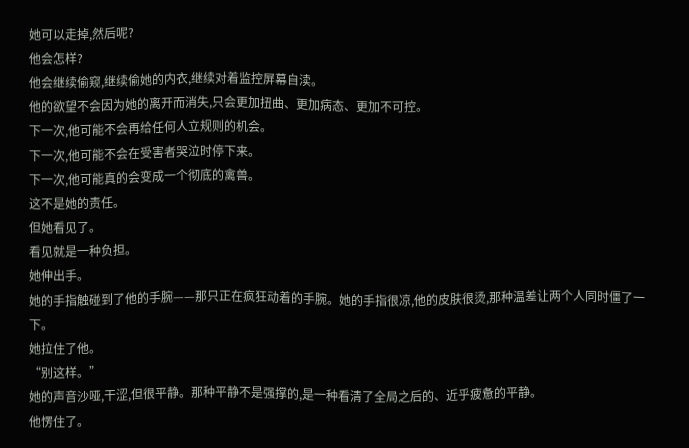她可以走掉,然后呢?
他会怎样?
他会继续偷窥,继续偷她的内衣,继续对着监控屏幕自渎。
他的欲望不会因为她的离开而消失,只会更加扭曲、更加病态、更加不可控。
下一次,他可能不会再给任何人立规则的机会。
下一次,他可能不会在受害者哭泣时停下来。
下一次,他可能真的会变成一个彻底的禽兽。
这不是她的责任。
但她看见了。
看见就是一种负担。
她伸出手。
她的手指触碰到了他的手腕——那只正在疯狂动着的手腕。她的手指很凉,他的皮肤很烫,那种温差让两个人同时僵了一下。
她拉住了他。
“别这样。”
她的声音沙哑,干涩,但很平静。那种平静不是强撑的,是一种看清了全局之后的、近乎疲惫的平静。
他愣住了。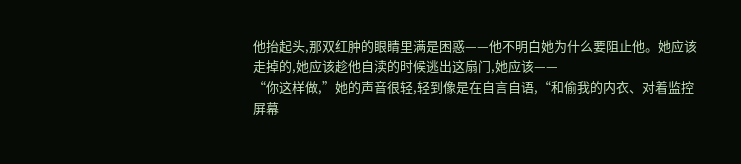他抬起头,那双红肿的眼睛里满是困惑——他不明白她为什么要阻止他。她应该走掉的,她应该趁他自渎的时候逃出这扇门,她应该——
“你这样做,”她的声音很轻,轻到像是在自言自语,“和偷我的内衣、对着监控屏幕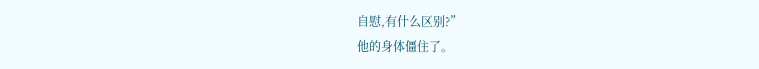自慰,有什么区别?”
他的身体僵住了。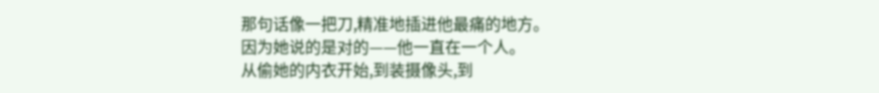那句话像一把刀,精准地插进他最痛的地方。
因为她说的是对的——他一直在一个人。
从偷她的内衣开始,到装摄像头,到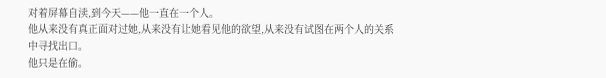对着屏幕自渎,到今天——他一直在一个人。
他从来没有真正面对过她,从来没有让她看见他的欲望,从来没有试图在两个人的关系中寻找出口。
他只是在偷。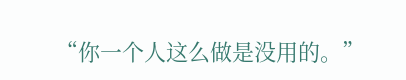“你一个人这么做是没用的。”